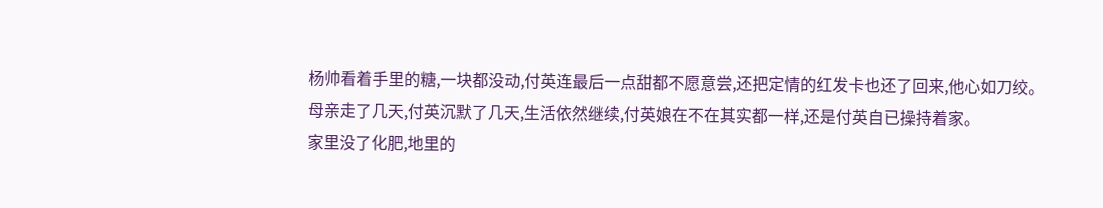杨帅看着手里的糖,一块都没动,付英连最后一点甜都不愿意尝,还把定情的红发卡也还了回来,他心如刀绞。
母亲走了几天,付英沉默了几天,生活依然继续,付英娘在不在其实都一样,还是付英自已操持着家。
家里没了化肥,地里的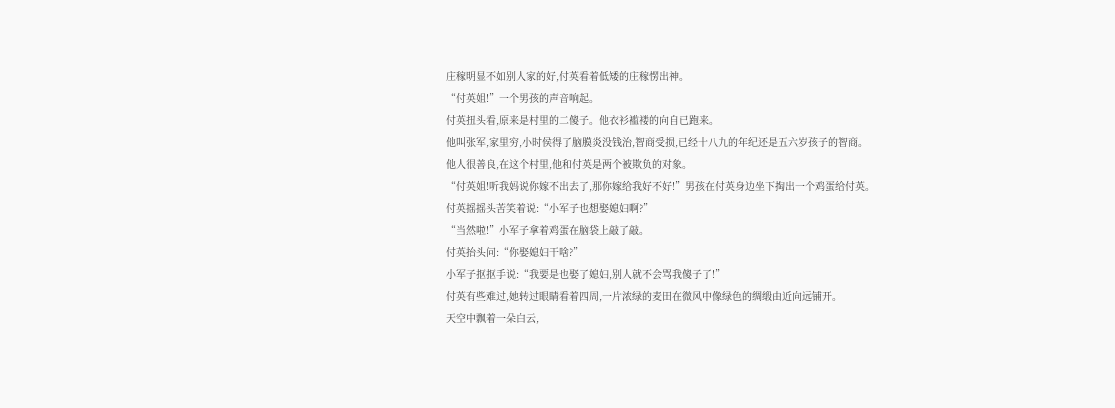庄稼明显不如别人家的好,付英看着低矮的庄稼愣出神。
“付英姐!”一个男孩的声音响起。
付英扭头看,原来是村里的二傻子。他衣衫褴褛的向自已跑来。
他叫张军,家里穷,小时侯得了脑膜炎没钱治,智商受损,已经十八九的年纪还是五六岁孩子的智商。
他人很善良,在这个村里,他和付英是两个被欺负的对象。
“付英姐!听我妈说你嫁不出去了,那你嫁给我好不好!”男孩在付英身边坐下掏出一个鸡蛋给付英。
付英摇摇头苦笑着说:“小军子也想娶媳妇啊?”
“当然啦!”小军子拿着鸡蛋在脑袋上敲了敲。
付英抬头问:“你娶媳妇干啥?”
小军子抠抠手说:“我要是也娶了媳妇,别人就不会骂我傻子了!”
付英有些难过,她转过眼睛看着四周,一片浓绿的麦田在微风中像绿色的绸缎由近向远铺开。
天空中飘着一朵白云,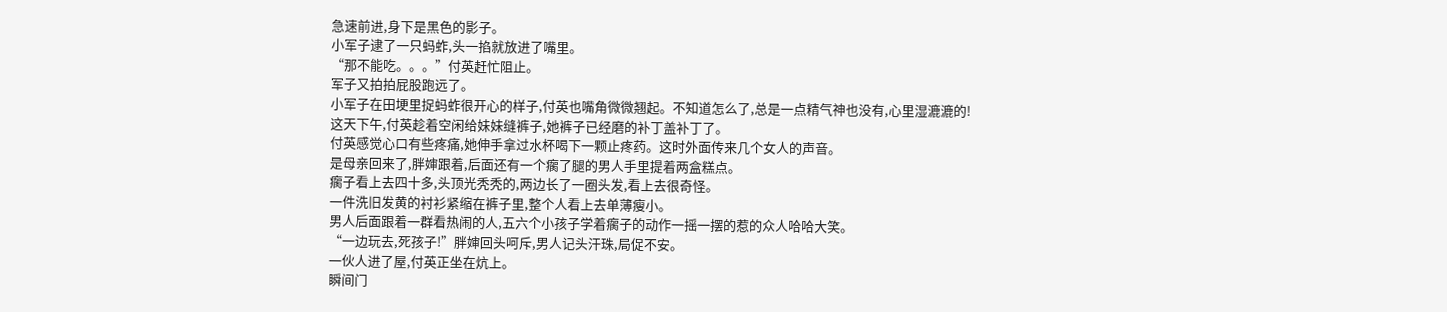急速前进,身下是黑色的影子。
小军子逮了一只蚂蚱,头一掐就放进了嘴里。
“那不能吃。。。”付英赶忙阻止。
军子又拍拍屁股跑远了。
小军子在田埂里捉蚂蚱很开心的样子,付英也嘴角微微翘起。不知道怎么了,总是一点精气神也没有,心里湿漉漉的!
这天下午,付英趁着空闲给妹妹缝裤子,她裤子已经磨的补丁盖补丁了。
付英感觉心口有些疼痛,她伸手拿过水杯喝下一颗止疼药。这时外面传来几个女人的声音。
是母亲回来了,胖婶跟着,后面还有一个瘸了腿的男人手里提着两盒糕点。
瘸子看上去四十多,头顶光秃秃的,两边长了一圈头发,看上去很奇怪。
一件洗旧发黄的衬衫紧缩在裤子里,整个人看上去单薄瘦小。
男人后面跟着一群看热闹的人,五六个小孩子学着瘸子的动作一摇一摆的惹的众人哈哈大笑。
“一边玩去,死孩子!”胖婶回头呵斥,男人记头汗珠,局促不安。
一伙人进了屋,付英正坐在炕上。
瞬间门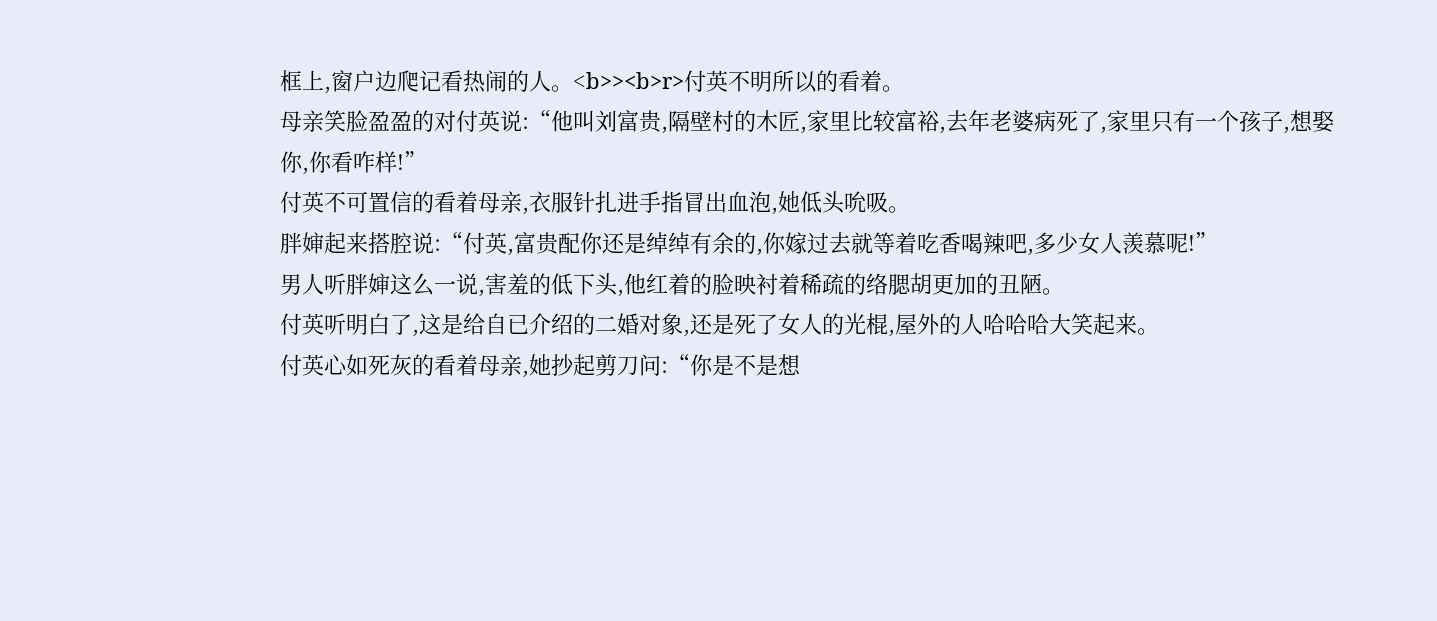框上,窗户边爬记看热闹的人。<b>><b>r>付英不明所以的看着。
母亲笑脸盈盈的对付英说:“他叫刘富贵,隔壁村的木匠,家里比较富裕,去年老婆病死了,家里只有一个孩子,想娶你,你看咋样!”
付英不可置信的看着母亲,衣服针扎进手指冒出血泡,她低头吮吸。
胖婶起来搭腔说:“付英,富贵配你还是绰绰有余的,你嫁过去就等着吃香喝辣吧,多少女人羡慕呢!”
男人听胖婶这么一说,害羞的低下头,他红着的脸映衬着稀疏的络腮胡更加的丑陋。
付英听明白了,这是给自已介绍的二婚对象,还是死了女人的光棍,屋外的人哈哈哈大笑起来。
付英心如死灰的看着母亲,她抄起剪刀问:“你是不是想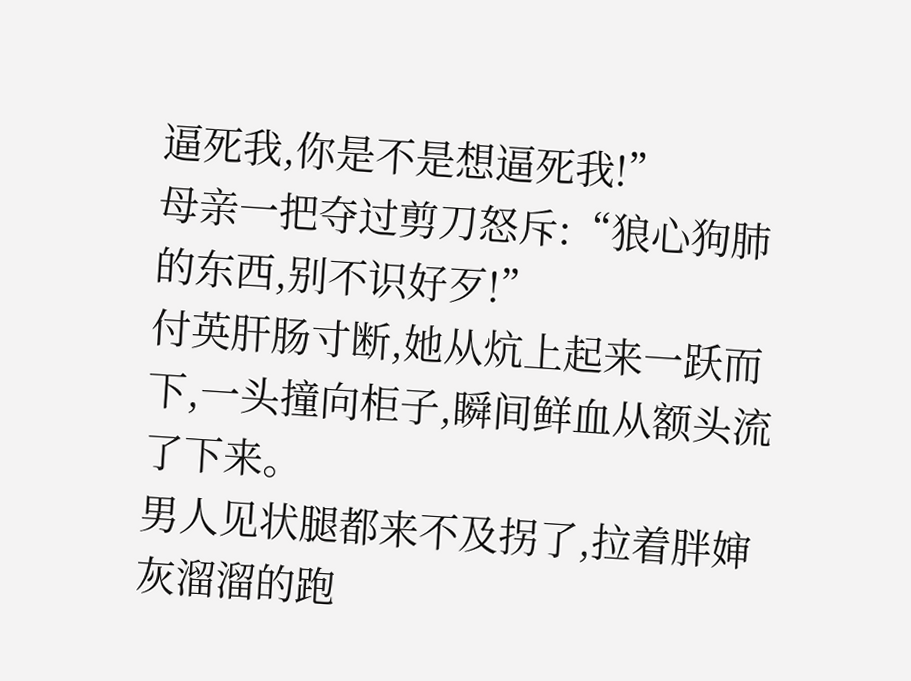逼死我,你是不是想逼死我!”
母亲一把夺过剪刀怒斥:“狼心狗肺的东西,别不识好歹!”
付英肝肠寸断,她从炕上起来一跃而下,一头撞向柜子,瞬间鲜血从额头流了下来。
男人见状腿都来不及拐了,拉着胖婶灰溜溜的跑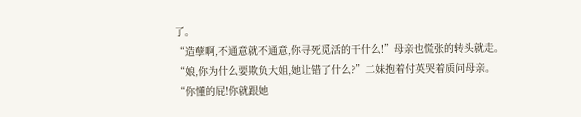了。
“造孽啊,不通意就不通意,你寻死觅活的干什么!”母亲也慌张的转头就走。
“娘,你为什么要欺负大姐,她让错了什么?”二妹抱着付英哭着质问母亲。
“你懂的屁!你就跟她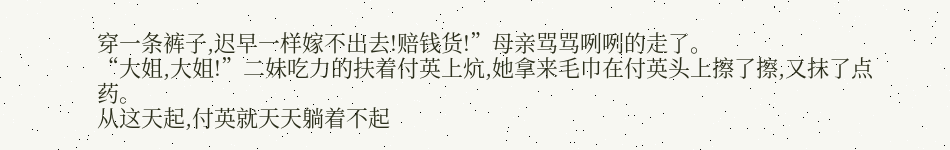穿一条裤子,迟早一样嫁不出去!赔钱货!”母亲骂骂咧咧的走了。
“大姐,大姐!”二妹吃力的扶着付英上炕,她拿来毛巾在付英头上擦了擦,又抹了点药。
从这天起,付英就天天躺着不起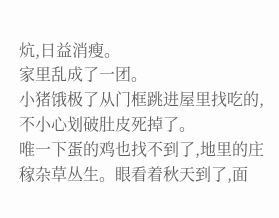炕,日益消瘦。
家里乱成了一团。
小猪饿极了从门框跳进屋里找吃的,不小心划破肚皮死掉了。
唯一下蛋的鸡也找不到了,地里的庄稼杂草丛生。眼看着秋天到了,面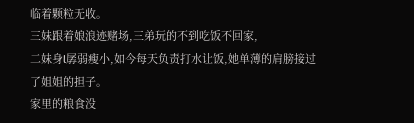临着颗粒无收。
三妹跟着娘浪迹赌场,三弟玩的不到吃饭不回家,
二妹身l孱弱瘦小,如今每天负责打水让饭,她单薄的肩膀接过了姐姐的担子。
家里的粮食没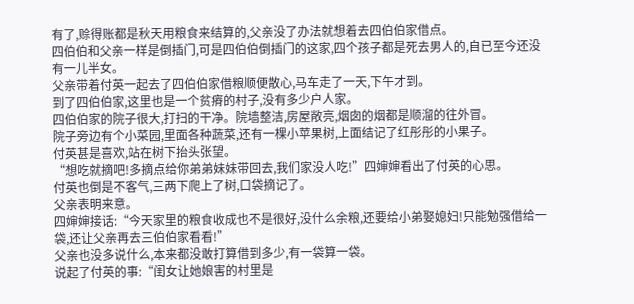有了,赊得账都是秋天用粮食来结算的,父亲没了办法就想着去四伯伯家借点。
四伯伯和父亲一样是倒插门,可是四伯伯倒插门的这家,四个孩子都是死去男人的,自已至今还没有一儿半女。
父亲带着付英一起去了四伯伯家借粮顺便散心,马车走了一天,下午才到。
到了四伯伯家,这里也是一个贫瘠的村子,没有多少户人家。
四伯伯家的院子很大,打扫的干净。院墙整洁,房屋敞亮,烟囱的烟都是顺溜的往外冒。
院子旁边有个小菜园,里面各种蔬菜,还有一棵小苹果树,上面结记了红彤彤的小果子。
付英甚是喜欢,站在树下抬头张望。
“想吃就摘吧!多摘点给你弟弟妹妹带回去,我们家没人吃!”四婶婶看出了付英的心思。
付英也倒是不客气,三两下爬上了树,口袋摘记了。
父亲表明来意。
四婶婶接话:“今天家里的粮食收成也不是很好,没什么余粮,还要给小弟娶媳妇!只能勉强借给一袋,还让父亲再去三伯伯家看看!”
父亲也没多说什么,本来都没敢打算借到多少,有一袋算一袋。
说起了付英的事:“闺女让她娘害的村里是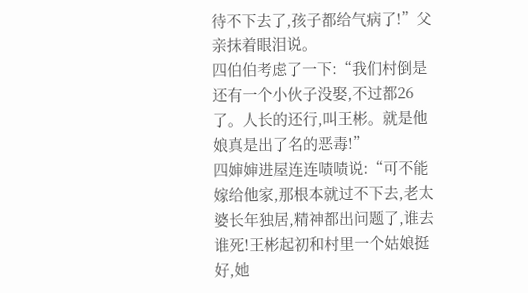待不下去了,孩子都给气病了!”父亲抹着眼泪说。
四伯伯考虑了一下:“我们村倒是还有一个小伙子没娶,不过都26了。人长的还行,叫王彬。就是他娘真是出了名的恶毒!”
四婶婶进屋连连啧啧说:“可不能嫁给他家,那根本就过不下去,老太婆长年独居,精神都出问题了,谁去谁死!王彬起初和村里一个姑娘挺好,她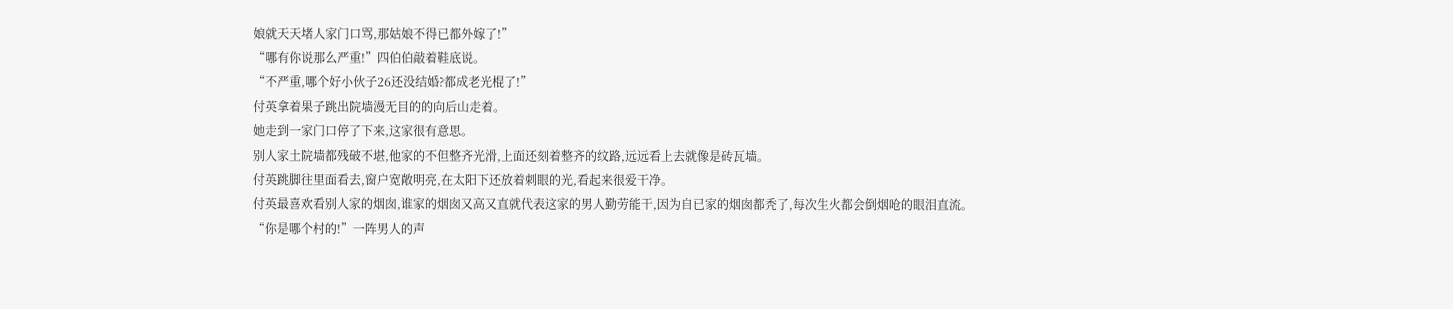娘就天天堵人家门口骂,那姑娘不得已都外嫁了!”
“哪有你说那么严重!”四伯伯敲着鞋底说。
“不严重,哪个好小伙子26还没结婚?都成老光棍了!”
付英拿着果子跳出院墙漫无目的的向后山走着。
她走到一家门口停了下来,这家很有意思。
别人家土院墙都残破不堪,他家的不但整齐光滑,上面还刻着整齐的纹路,远远看上去就像是砖瓦墙。
付英跳脚往里面看去,窗户宽敞明亮,在太阳下还放着刺眼的光,看起来很爱干净。
付英最喜欢看别人家的烟囱,谁家的烟囱又高又直就代表这家的男人勤劳能干,因为自已家的烟囱都秃了,每次生火都会倒烟呛的眼泪直流。
“你是哪个村的!”一阵男人的声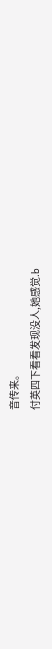音传来。
付英四下看看发现没人,她感觉.b